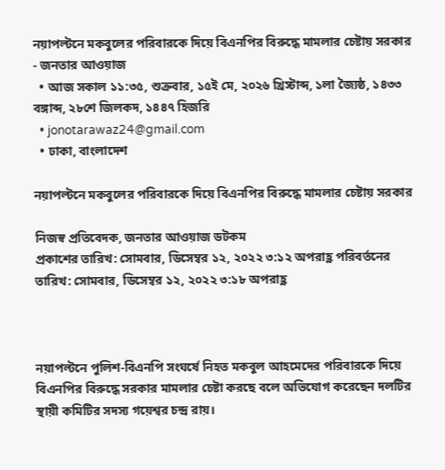নয়াপল্টনে মকবুলের পরিবারকে দিয়ে বিএনপির বিরুদ্ধে মামলার চেষ্টায় সরকার - জনতার আওয়াজ
  • আজ সকাল ১১:৩৫, শুক্রবার, ১৫ই মে, ২০২৬ খ্রিস্টাব্দ, ১লা জ্যৈষ্ঠ, ১৪৩৩ বঙ্গাব্দ, ২৮শে জিলকদ, ১৪৪৭ হিজরি
  • jonotarawaz24@gmail.com
  • ঢাকা, বাংলাদেশ

নয়াপল্টনে মকবুলের পরিবারকে দিয়ে বিএনপির বিরুদ্ধে মামলার চেষ্টায় সরকার

নিজস্ব প্রতিবেদক, জনতার আওয়াজ ডটকম
প্রকাশের তারিখ: সোমবার, ডিসেম্বর ১২, ২০২২ ৩:১২ অপরাহ্ণ পরিবর্তনের তারিখ: সোমবার, ডিসেম্বর ১২, ২০২২ ৩:১৮ অপরাহ্ণ



নয়াপল্টনে পুলিশ-বিএনপি সংঘর্ষে নিহত মকবুল আহমেদের পরিবারকে দিয়ে বিএনপির বিরুদ্ধে সরকার মামলার চেষ্টা করছে বলে অভিযোগ করেছেন দলটির স্থায়ী কমিটির সদস্য গয়েশ্বর চন্দ্র রায়।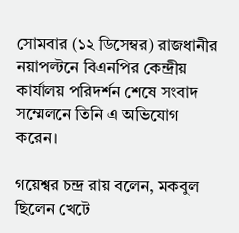সোমবার (১২ ডিসেম্বর) রাজধানীর নয়াপল্টনে বিএনপির কেন্দ্রীয় কার্যালয় পরিদর্শন শেষে সংবাদ সম্মেলনে তিনি এ অভিযোগ করেন।

গয়েশ্বর চন্দ্র রায় বলেন, মকবুল ছিলেন খেটে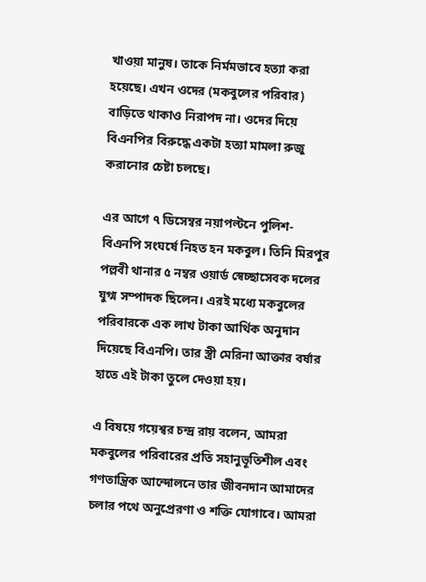খাওয়া মানুষ। তাকে নির্মমভাবে হত্যা করা হয়েছে। এখন ওদের (মকবুলের পরিবার) বাড়িতে থাকাও নিরাপদ না। ওদের দিয়ে বিএনপির বিরুদ্ধে একটা হত্যা মামলা রুজু করানোর চেষ্টা চলছে।

এর আগে ৭ ডিসেম্বর নয়াপল্টনে পুলিশ-বিএনপি সংঘর্ষে নিহত হন মকবুল। তিনি মিরপুর পল্লবী থানার ৫ নম্বর ওয়ার্ড স্বেচ্ছাসেবক দলের যুগ্ম সম্পাদক ছিলেন। এরই মধ্যে মকবুলের পরিবারকে এক লাখ টাকা আর্থিক অনুদান দিয়েছে বিএনপি। তার স্ত্রী মেরিনা আক্তার বর্ষার হাতে এই টাকা তুলে দেওয়া হয়।

এ বিষয়ে গয়েশ্বর চন্দ্র রায় বলেন, আমরা মকবুলের পরিবারের প্রতি সহানুভূতিশীল এবং গণতান্ত্রিক আন্দোলনে তার জীবনদান আমাদের চলার পথে অনুপ্রেরণা ও শক্তি যোগাবে। আমরা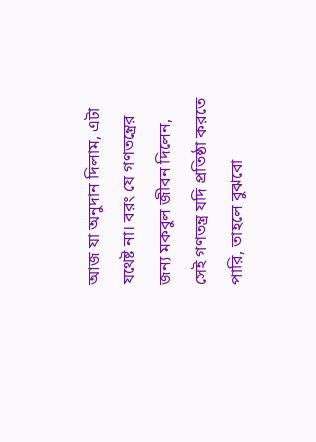আজ যা অনুদান দিলাম, এটা যথেষ্ট না। বরং যে গণতন্ত্রের জন্য মকবুল জীবন দিলেন, সেই গণতন্ত্র যদি প্রতিষ্ঠা করতে পারি, তাহলে বুঝবো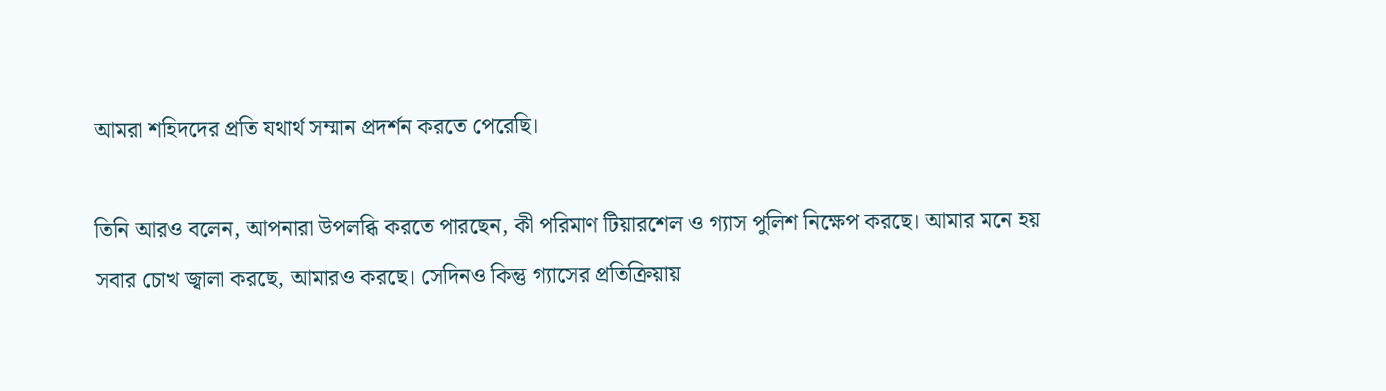আমরা শহিদদের প্রতি যথার্থ সম্মান প্রদর্শন করতে পেরেছি।

তিনি আরও বলেন, আপনারা উপলব্ধি করতে পারছেন, কী পরিমাণ টিয়ারশেল ও গ্যাস পুলিশ নিক্ষেপ করছে। আমার মনে হয় সবার চোখ জ্বালা করছে, আমারও করছে। সেদিনও কিন্তু গ্যাসের প্রতিক্রিয়ায়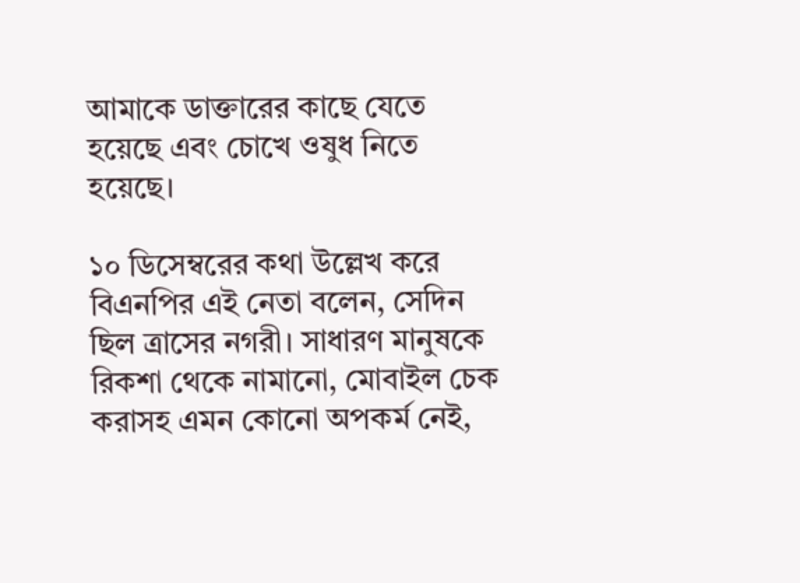আমাকে ডাক্তারের কাছে যেতে হয়েছে এবং চোখে ওষুধ নিতে হয়েছে।

১০ ডিসেম্বরের কথা উল্লেখ করে বিএনপির এই নেতা বলেন, সেদিন ছিল ত্রাসের নগরী। সাধারণ মানুষকে রিকশা থেকে নামানো, মোবাইল চেক করাসহ এমন কোনো অপকর্ম নেই,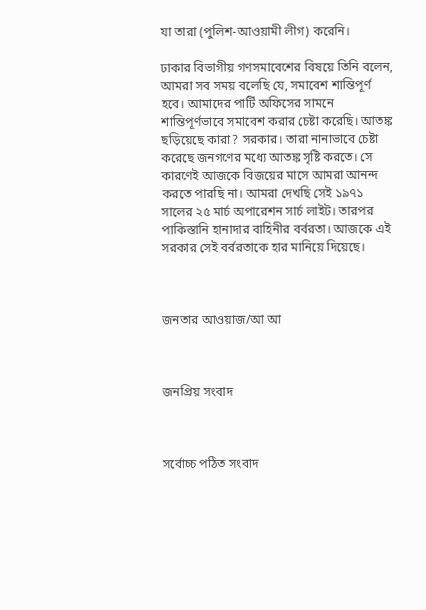যা তারা (পুলিশ-আওয়ামী লীগ) করেনি।

ঢাকার বিভাগীয় গণসমাবেশের বিষয়ে তিনি বলেন, আমরা সব সময় বলেছি যে, সমাবেশ শান্তিপূর্ণ হবে। আমাদের পার্টি অফিসের সামনে শান্তিপূর্ণভাবে সমাবেশ করার চেষ্টা করেছি। আতঙ্ক ছড়িয়েছে কারা? সরকার। তারা নানাভাবে চেষ্টা করেছে জনগণের মধ্যে আতঙ্ক সৃষ্টি করতে। সে কারণেই আজকে বিজয়ের মাসে আমরা আনন্দ করতে পারছি না। আমরা দেখছি সেই ১৯৭১ সালের ২৫ মার্চ অপারেশন সার্চ লাইট। তারপর পাকিস্তানি হানাদার বাহিনীর বর্বরতা। আজকে এই সরকার সেই বর্বরতাকে হার মানিয়ে দিয়েছে।



জনতার আওয়াজ/আ আ



জনপ্রিয় সংবাদ



সর্বোচ্চ পঠিত সংবাদ